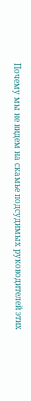Почему мы не видем на скамье подсудимых руководителей этих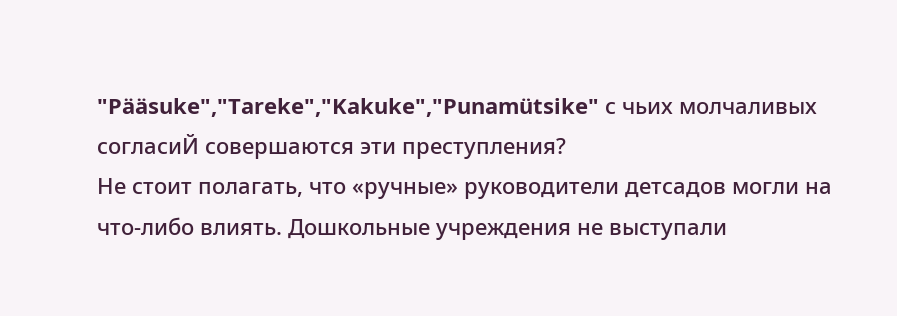"Pääsuke","Tareke","Kakuke","Punamütsike" с чьих молчаливых согласиЙ совершаются эти преступления?
Не стоит полагать, что «ручные» руководители детсадов могли на что-либо влиять. Дошкольные учреждения не выступали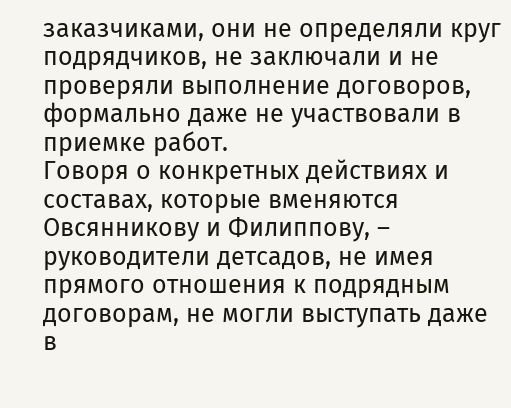заказчиками, они не определяли круг подрядчиков, не заключали и не проверяли выполнение договоров, формально даже не участвовали в приемке работ.
Говоря о конкретных действиях и составах, которые вменяются Овсянникову и Филиппову, – руководители детсадов, не имея прямого отношения к подрядным договорам, не могли выступать даже в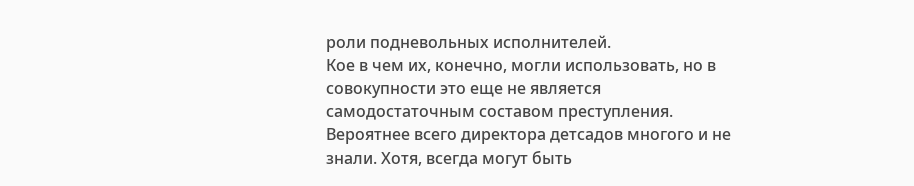роли подневольных исполнителей.
Кое в чем их, конечно, могли использовать, но в совокупности это еще не является самодостаточным составом преступления. Вероятнее всего директора детсадов многого и не знали. Хотя, всегда могут быть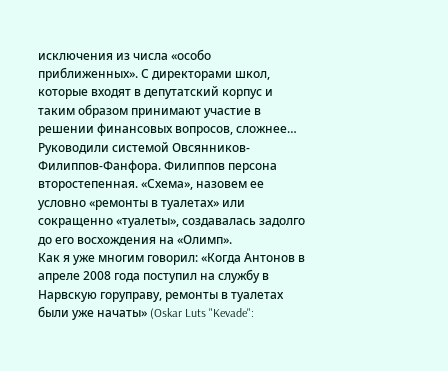исключения из числа «особо приближенных». С директорами школ, которые входят в депутатский корпус и таким образом принимают участие в решении финансовых вопросов, сложнее…
Руководили системой Овсянников-Филиппов-Фанфора. Филиппов персона второстепенная. «Схема», назовем ее условно «ремонты в туалетах» или сокращенно «туалеты», создавалась задолго до его восхождения на «Олимп».
Как я уже многим говорил: «Когда Антонов в апреле 2008 года поступил на службу в Нарвскую горуправу, ремонты в туалетах были уже начаты» (Oskar Luts "Kevade":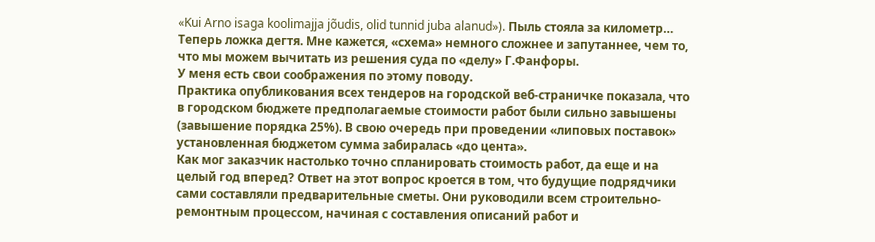«Kui Arno isaga koolimajja jõudis, olid tunnid juba alanud»). Пыль стояла за километр…
Теперь ложка дегтя. Мне кажется, «схема» немного сложнее и запутаннее, чем то, что мы можем вычитать из решения суда по «делу» Г.Фанфоры.
У меня есть свои соображения по этому поводу.
Практика опубликования всех тендеров на городской веб-страничке показала, что в городском бюджете предполагаемые стоимости работ были сильно завышены (завышение порядка 25%). В свою очередь при проведении «липовых поставок» установленная бюджетом сумма забиралась «до цента».
Как мог заказчик настолько точно спланировать стоимость работ, да еще и на целый год вперед? Ответ на этот вопрос кроется в том, что будущие подрядчики сами составляли предварительные сметы. Они руководили всем строительно-ремонтным процессом, начиная с составления описаний работ и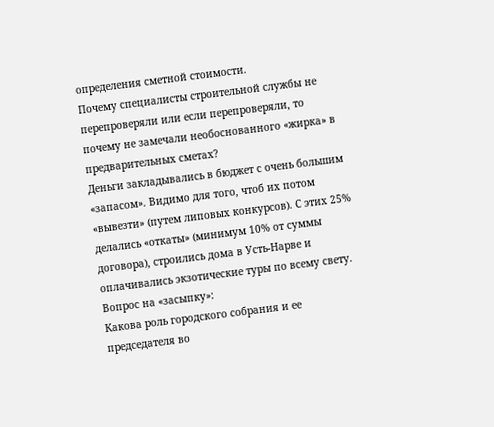определения сметной стоимости.
Почему специалисты строительной службы не перепроверяли или если перепроверяли, то почему не замечали необоснованного «жирка» в предварительных сметах?
Деньги закладывались в бюджет с очень большим «запасом». Видимо для того, чтоб их потом «вывезти» (путем липовых конкурсов). С этих 25% делались «откаты» (минимум 10% от суммы договора), строились дома в Усть-Нарве и оплачивались экзотические туры по всему свету.
Вопрос на «засыпку»:
Какова роль городского собрания и ее председателя во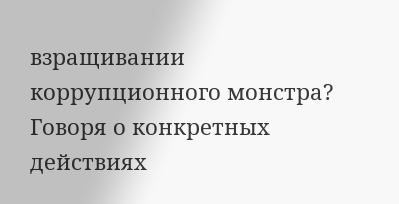взращивании коррупционного монстра?
Говоря о конкретных действиях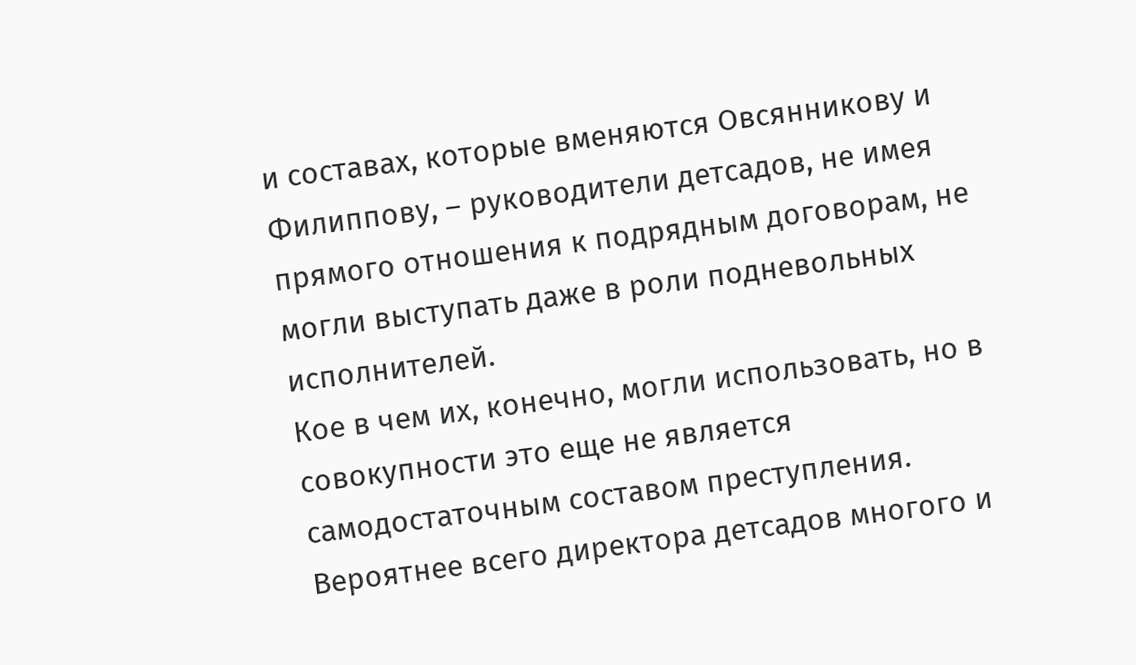и составах, которые вменяются Овсянникову и Филиппову, – руководители детсадов, не имея прямого отношения к подрядным договорам, не могли выступать даже в роли подневольных исполнителей.
Кое в чем их, конечно, могли использовать, но в совокупности это еще не является самодостаточным составом преступления. Вероятнее всего директора детсадов многого и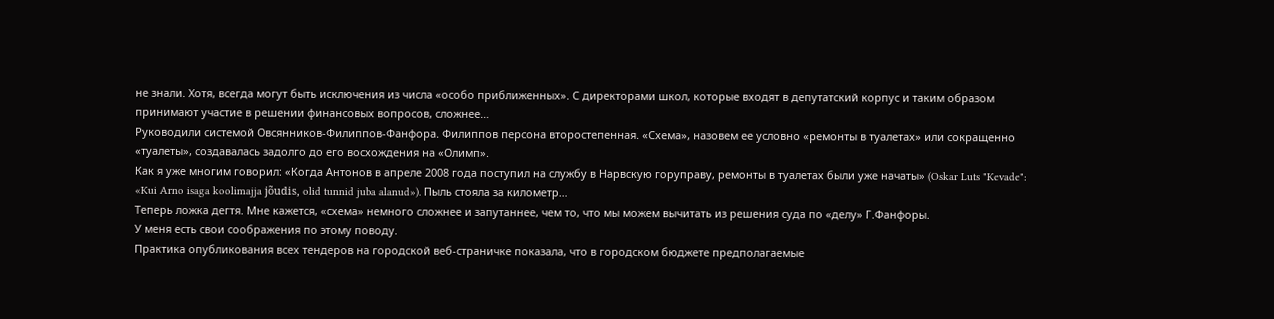не знали. Хотя, всегда могут быть исключения из числа «особо приближенных». С директорами школ, которые входят в депутатский корпус и таким образом принимают участие в решении финансовых вопросов, сложнее…
Руководили системой Овсянников-Филиппов-Фанфора. Филиппов персона второстепенная. «Схема», назовем ее условно «ремонты в туалетах» или сокращенно «туалеты», создавалась задолго до его восхождения на «Олимп».
Как я уже многим говорил: «Когда Антонов в апреле 2008 года поступил на службу в Нарвскую горуправу, ремонты в туалетах были уже начаты» (Oskar Luts "Kevade": «Kui Arno isaga koolimajja jõudis, olid tunnid juba alanud»). Пыль стояла за километр…
Теперь ложка дегтя. Мне кажется, «схема» немного сложнее и запутаннее, чем то, что мы можем вычитать из решения суда по «делу» Г.Фанфоры.
У меня есть свои соображения по этому поводу.
Практика опубликования всех тендеров на городской веб-страничке показала, что в городском бюджете предполагаемые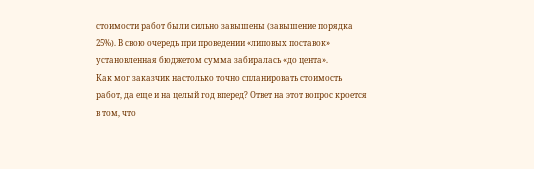стоимости работ были сильно завышены (завышение порядка 25%). В свою очередь при проведении «липовых поставок» установленная бюджетом сумма забиралась «до цента».
Как мог заказчик настолько точно спланировать стоимость работ, да еще и на целый год вперед? Ответ на этот вопрос кроется в том, что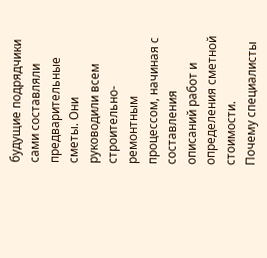будущие подрядчики сами составляли предварительные сметы. Они руководили всем строительно-ремонтным процессом, начиная с составления описаний работ и определения сметной стоимости.
Почему специалисты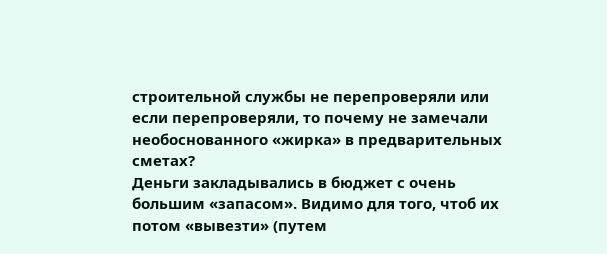строительной службы не перепроверяли или если перепроверяли, то почему не замечали необоснованного «жирка» в предварительных сметах?
Деньги закладывались в бюджет с очень большим «запасом». Видимо для того, чтоб их потом «вывезти» (путем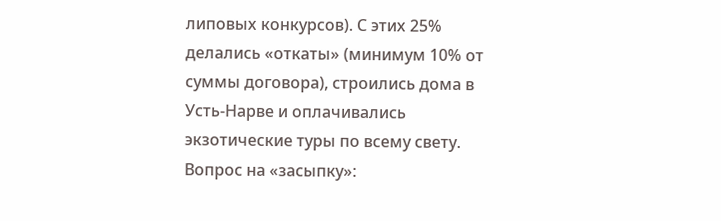липовых конкурсов). С этих 25% делались «откаты» (минимум 10% от суммы договора), строились дома в Усть-Нарве и оплачивались экзотические туры по всему свету.
Вопрос на «засыпку»: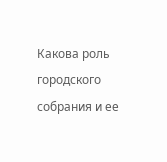Какова роль городского собрания и ее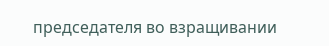председателя во взращивании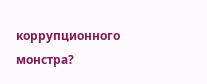коррупционного монстра?